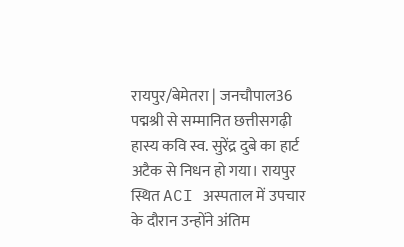रायपुर/बेमेतरा | जनचौपाल36
पद्मश्री से सम्मानित छत्तीसगढ़ी हास्य कवि स्व. सुरेंद्र दुबे का हार्ट अटैक से निधन हो गया। रायपुर स्थित ACI अस्पताल में उपचार के दौरान उन्होंने अंतिम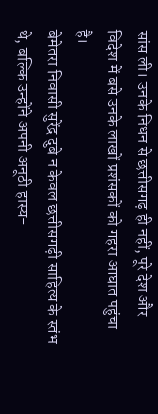सांस ली। उनके निधन से छत्तीसगढ़ ही नहीं, पूरे देश और विदेश में बसे उनके लाखों प्रशंसकों को गहरा आघात पहुंचा है।
बेमेतरा निवासी सुरेंद्र दुबे न केवल छत्तीसगढ़ी साहित्य के स्तंभ थे, बल्कि उन्होंने अपनी अनूठी हास्य-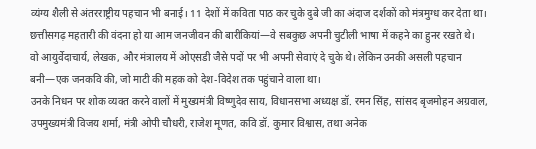व्यंग्य शैली से अंतरराष्ट्रीय पहचान भी बनाई। 11 देशों में कविता पाठ कर चुके दुबे जी का अंदाज दर्शकों को मंत्रमुग्ध कर देता था। छत्तीसगढ़ महतारी की वंदना हो या आम जनजीवन की बारीकियां—वे सबकुछ अपनी चुटीली भाषा में कहने का हुनर रखते थे।
वो आयुर्वेदाचार्य, लेखक, और मंत्रालय में ओएसडी जैसे पदों पर भी अपनी सेवाएं दे चुके थे। लेकिन उनकी असली पहचान बनी—एक जनकवि की, जो माटी की महक को देश-विदेश तक पहुंचाने वाला था।
उनके निधन पर शोक व्यक्त करने वालों में मुख्यमंत्री विष्णुदेव साय, विधानसभा अध्यक्ष डॉ. रमन सिंह, सांसद बृजमोहन अग्रवाल, उपमुख्यमंत्री विजय शर्मा, मंत्री ओपी चौधरी, राजेश मूणत, कवि डॉ. कुमार विश्वास, तथा अनेक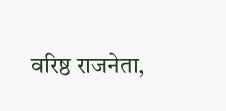वरिष्ठ राजनेता,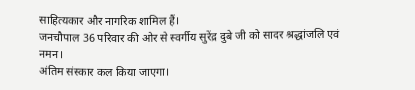साहित्यकार और नागरिक शामिल हैं।
जनचौपाल 36 परिवार की ओर से स्वर्गीय सुरेंद्र दुबे जी को सादर श्रद्धांजलि एवं नमन।
अंतिम संस्कार कल किया जाएगा।